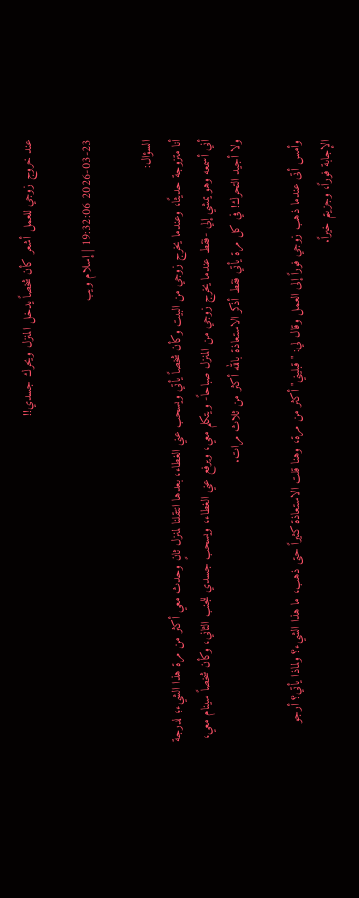عند خروج زوجي للعمل أشعر كأن شخصاً يدخل المنزل ويحرك جسدي!!

2026-03-23 19:32:06 | إسلام ويب

السؤال:
أنا متزوجة حديثًا، وعندما يخرج زوجي من البيت وكأن شخصاً يأتي ويسحب عني الغطاء، بعدها انتقلنا لمنزل ثانٍ وحدث معي أكثر من مرة هذا الشيء؛ لدرجة أني أسمعه وهو يمشي إلي -فقط عندما يخرج زوجي من المنزل صباحاً- ويتكلم معي، ويرفع عني الغطاء، ويسحب جسدي للجنب الثاني، وكأن شخصاً سينام معي، ولا أجيد التحرك! في كل مرة يأتي فقط أذكر الاستعاذة بالله أكثر من ثلاث مرات.

وأمس أتى عندما ذهب زوجي فوراً إلى العمل وقال لي: "قبليني" أكثر من مرة، وهنا قلت الاستعاذة كثيراً حتى ذهب، ما هذا الشيء؟ ولماذا يأتي؟ أرجو الإجابة فوراً، وجزيتم خيراً.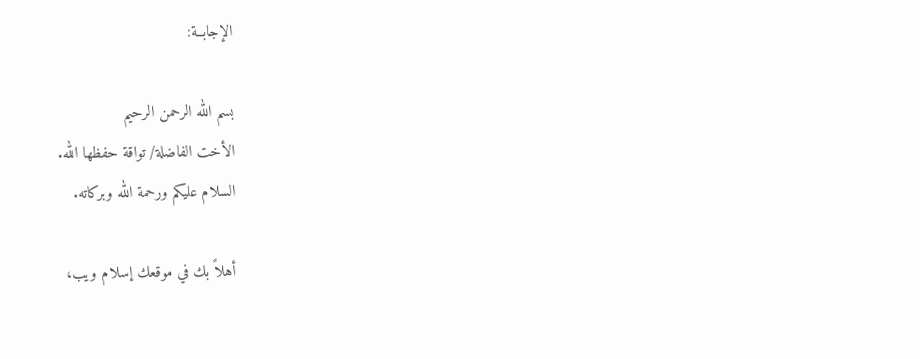الإجابــة:

بسم الله الرحمن الرحيم
الأخت الفاضلة/ تواقة حفظها الله.
السلام عليكم ورحمة الله وبركاته.

أهلاً بك في موقعك إسلام ويب،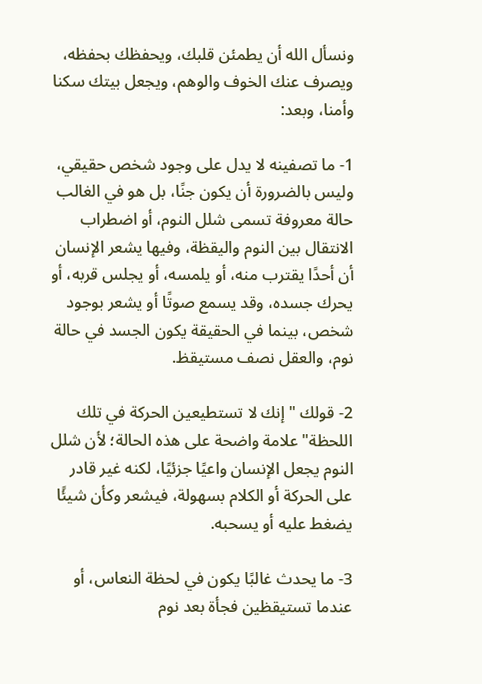ونسأل الله أن يطمئن قلبك، ويحفظك بحفظه، ويصرف عنك الخوف والوهم، ويجعل بيتك سكنا وأمنا، وبعد:

1- ما تصفينه لا يدل على وجود شخص حقيقي، وليس بالضرورة أن يكون جنًا، بل هو في الغالب حالة معروفة تسمى شلل النوم، أو اضطراب الانتقال بين النوم واليقظة، وفيها يشعر الإنسان أن أحدًا يقترب منه، أو يلمسه، أو يجلس قربه، أو يحرك جسده، وقد يسمع صوتًا أو يشعر بوجود شخص، بينما في الحقيقة يكون الجسد في حالة نوم، والعقل نصف مستيقظ.

2- قولك "إنك لا تستطيعين الحركة في تلك اللحظة" علامة واضحة على هذه الحالة؛ لأن شلل النوم يجعل الإنسان واعيًا جزئيًا، لكنه غير قادر على الحركة أو الكلام بسهولة، فيشعر وكأن شيئًا يضغط عليه أو يسحبه.

3- ما يحدث غالبًا يكون في لحظة النعاس، أو عندما تستيقظين فجأة بعد نوم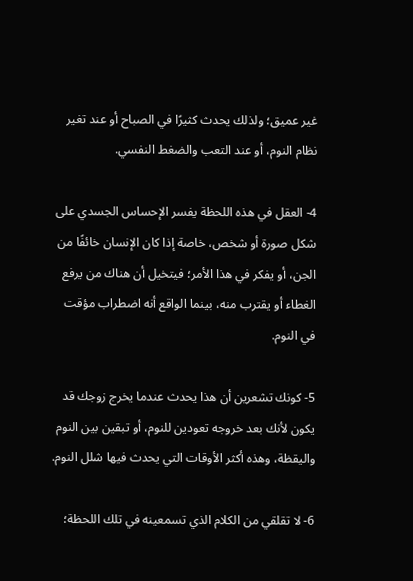غير عميق؛ ولذلك يحدث كثيرًا في الصباح أو عند تغير نظام النوم، أو عند التعب والضغط النفسي.

4- العقل في هذه اللحظة يفسر الإحساس الجسدي على شكل صورة أو شخص، خاصة إذا كان الإنسان خائفًا من الجن، أو يفكر في هذا الأمر؛ فيتخيل أن هناك من يرفع الغطاء أو يقترب منه، بينما الواقع أنه اضطراب مؤقت في النوم.

5- كونك تشعرين أن هذا يحدث عندما يخرج زوجك قد يكون لأنك بعد خروجه تعودين للنوم، أو تبقين بين النوم واليقظة، وهذه أكثر الأوقات التي يحدث فيها شلل النوم.

6- لا تقلقي من الكلام الذي تسمعينه في تلك اللحظة؛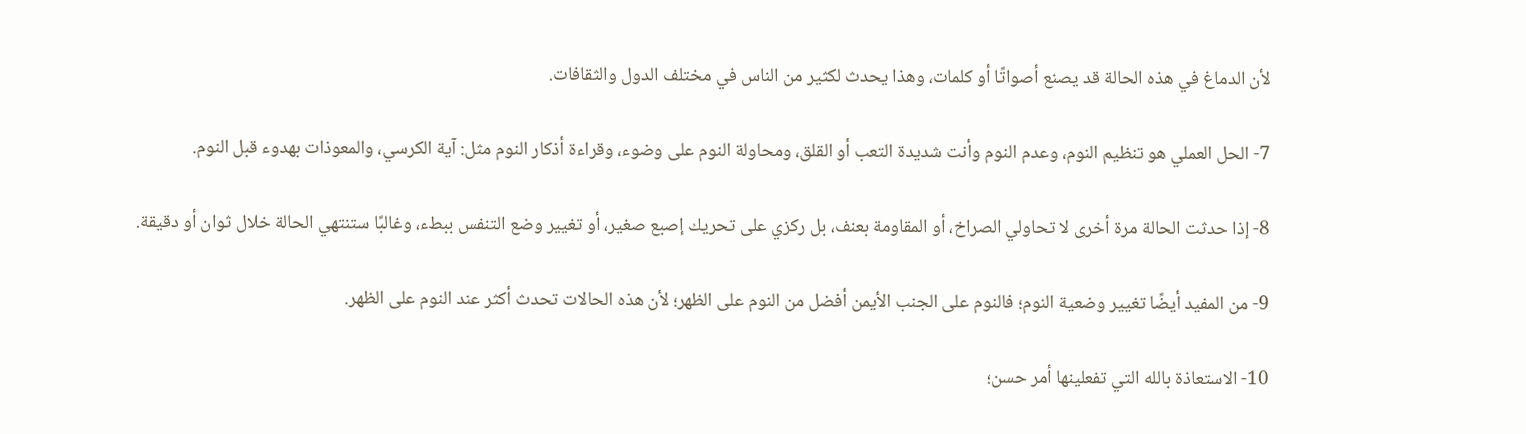لأن الدماغ في هذه الحالة قد يصنع أصواتًا أو كلمات، وهذا يحدث لكثير من الناس في مختلف الدول والثقافات.

7- الحل العملي هو تنظيم النوم، وعدم النوم وأنت شديدة التعب أو القلق، ومحاولة النوم على وضوء، وقراءة أذكار النوم مثل: آية الكرسي، والمعوذات بهدوء قبل النوم.

8- إذا حدثت الحالة مرة أخرى لا تحاولي الصراخ، أو المقاومة بعنف، بل ركزي على تحريك إصبع صغير، أو تغيير وضع التنفس ببطء، وغالبًا ستنتهي الحالة خلال ثوان أو دقيقة.

9- من المفيد أيضًا تغيير وضعية النوم؛ فالنوم على الجنب الأيمن أفضل من النوم على الظهر؛ لأن هذه الحالات تحدث أكثر عند النوم على الظهر.

10- الاستعاذة بالله التي تفعلينها أمر حسن؛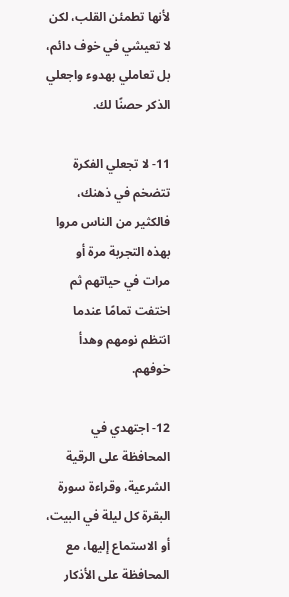لأنها تطمئن القلب، لكن لا تعيشي في خوف دائم، بل تعاملي بهدوء واجعلي الذكر حصنًا لك.

11- لا تجعلي الفكرة تتضخم في ذهنك، فالكثير من الناس مروا بهذه التجربة مرة أو مرات في حياتهم ثم اختفت تمامًا عندما انتظم نومهم وهدأ خوفهم.

12- اجتهدي في المحافظة على الرقية الشرعية، وقراءة سورة البقرة كل ليلة في البيت، أو الاستماع إليها، مع المحافظة على الأذكار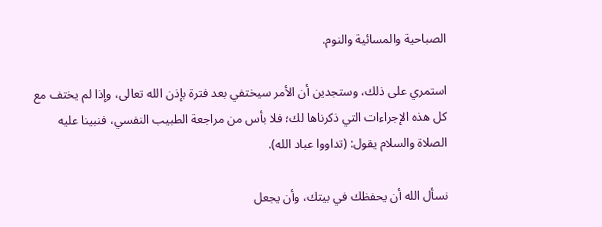الصباحية والمسائية والنوم.

استمري على ذلك، وستجدين أن الأمر سيختفي بعد فترة بإذن الله تعالى، وإذا لم يختف مع كل هذه الإجراءات التي ذكرناها لك؛ فلا بأس من مراجعة الطبيب النفسي، فنبينا عليه الصلاة والسلام يقول: (تداووا عباد الله).

نسأل الله أن يحفظك في بيتك، وأن يجعل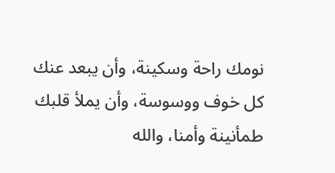نومك راحة وسكينة، وأن يبعد عنك كل خوف ووسوسة، وأن يملأ قلبك طمأنينة وأمنا، والله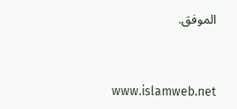الموفق.


www.islamweb.net